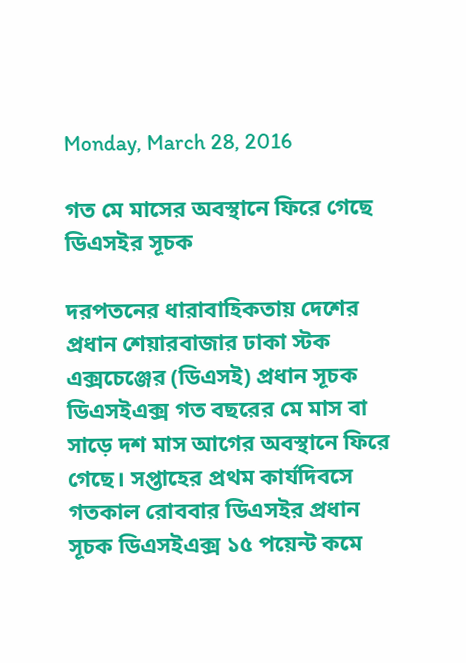Monday, March 28, 2016

গত মে মাসের অবস্থানে ফিরে গেছে ডিএসইর সূচক

দরপতনের ধারাবাহিকতায় দেশের প্রধান শেয়ারবাজার ঢাকা স্টক এক্সচেঞ্জের (ডিএসই) প্রধান সূচক ডিএসইএক্স গত বছরের মে মাস বা সাড়ে দশ মাস আগের অবস্থানে ফিরে গেছে। সপ্তাহের প্রথম কার্যদিবসে গতকাল রোববার ডিএসইর প্রধান সূচক ডিএসইএক্স ১৫ পয়েন্ট কমে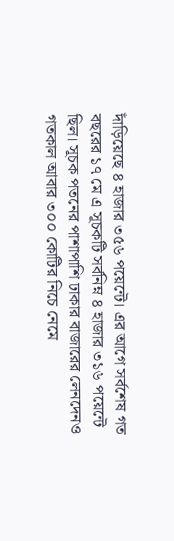দাঁড়িয়েছে ৪ হাজার ৩৫৬ পয়েন্টে। এর আগে সর্বশেষ গত বছরের ১৭ মে এ সূচকটি সর্বনিম্ন ৪ হাজার ৩১৬ পয়েন্টে ছিল। সূচক পতনের পাশাপাশি ঢাকার বাজারের লেনদেনও গতকাল আবার ৩০০ কোটির নিচে নেমে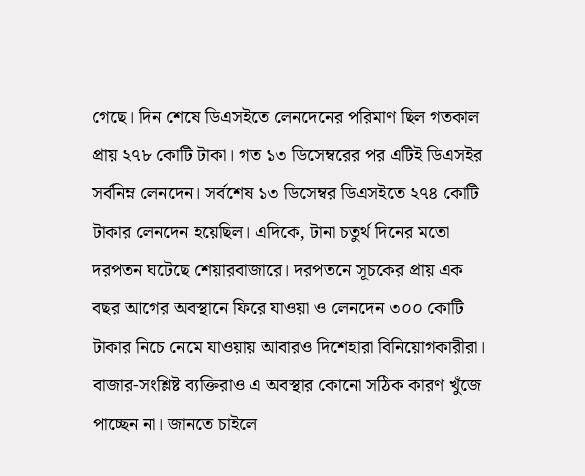গেছে। দিন শেষে ডিএসইতে লেনদেনের পরিমাণ ছিল গতকাল প্রায় ২৭৮ কোটি টাকা। গত ১৩ ডিসেম্বরের পর এটিই ডিএসইর সর্বনিম্ন লেনদেন। সর্বশেষ ১৩ ডিসেম্বর ডিএসইতে ২৭৪ কোটি টাকার লেনদেন হয়েছিল। এদিকে, টানা চতুর্থ দিনের মতো দরপতন ঘটেছে শেয়ারবাজারে। দরপতনে সূচকের প্রায় এক বছর আগের অবস্থানে ফিরে যাওয়া ও লেনদেন ৩০০ কোটি টাকার নিচে নেমে যাওয়ায় আবারও দিশেহারা বিনিয়োগকারীরা। বাজার-সংশ্লিষ্ট ব্যক্তিরাও এ অবস্থার কোনো সঠিক কারণ খুঁজে পাচ্ছেন না। জানতে চাইলে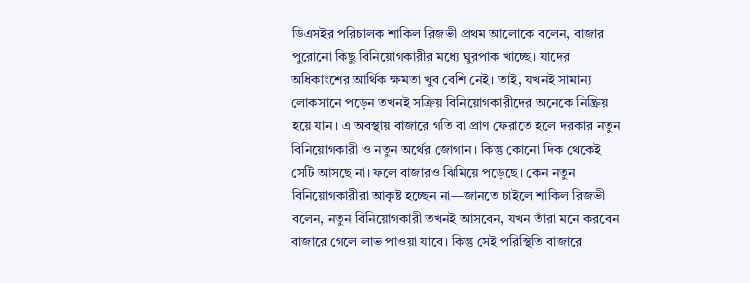ডিএসইর পরিচালক শাকিল রিজভী প্রথম আলোকে বলেন, বাজার পুরোনো কিছু বিনিয়োগকারীর মধ্যে ঘুরপাক খাচ্ছে। যাদের অধিকাংশের আর্থিক ক্ষমতা খুব বেশি নেই। তাই, যখনই সামান্য লোকসানে পড়েন তখনই সক্রিয় বিনিয়োগকারীদের অনেকে নিষ্ক্রিয় হয়ে যান। এ অবস্থায় বাজারে গতি বা প্রাণ ফেরাতে হলে দরকার নতুন বিনিয়োগকারী ও নতুন অর্থের জোগান। কিন্তু কোনো দিক থেকেই সেটি আসছে না। ফলে বাজারও ঝিমিয়ে পড়েছে। কেন নতুন বিনিয়োগকারীরা আকৃষ্ট হচ্ছেন না—জানতে চাইলে শাকিল রিজভী বলেন, নতুন বিনিয়োগকারী তখনই আসবেন, যখন তাঁরা মনে করবেন বাজারে গেলে লাভ পাওয়া যাবে। কিন্তু সেই পরিস্থিতি বাজারে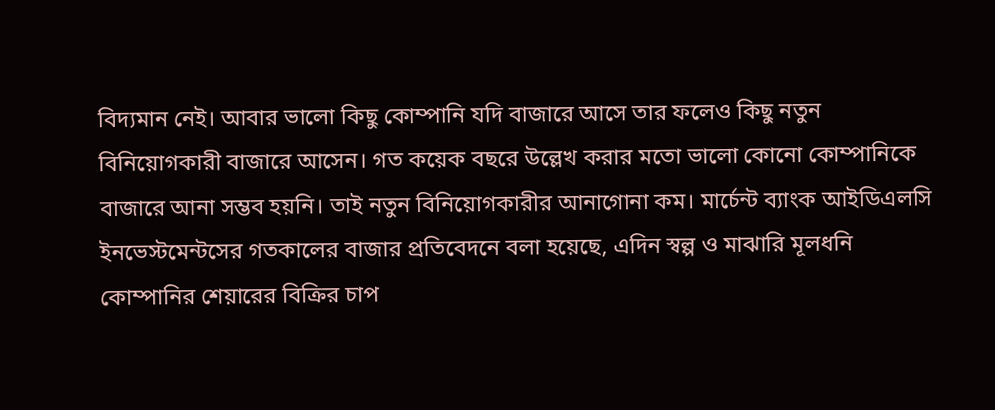বিদ্যমান নেই। আবার ভালো কিছু কোম্পানি যদি বাজারে আসে তার ফলেও কিছু নতুন বিনিয়োগকারী বাজারে আসেন। গত কয়েক বছরে উল্লেখ করার মতো ভালো কোনো কোম্পানিকে বাজারে আনা সম্ভব হয়নি। তাই নতুন বিনিয়োগকারীর আনাগোনা কম। মার্চেন্ট ব্যাংক আইডিএলসি ইনভেস্টমেন্টসের গতকালের বাজার প্রতিবেদনে বলা হয়েছে, এদিন স্বল্প ও মাঝারি মূলধনি কোম্পানির শেয়ারের বিক্রির চাপ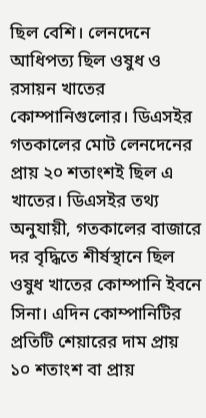ছিল বেশি। লেনদেনে আধিপত্য ছিল ওষুধ ও রসায়ন খাতের কোম্পানিগুলোর। ডিএসইর গতকালের মোট লেনদেনের প্রায় ২০ শতাংশই ছিল এ খাতের। ডিএসইর তথ্য অনুযায়ী, গতকালের বাজারে দর বৃদ্ধিতে শীর্ষস্থানে ছিল ওষুধ খাতের কোম্পানি ইবনে সিনা। এদিন কোম্পানিটির প্রতিটি শেয়ারের দাম প্রায় ১০ শতাংশ বা প্রায়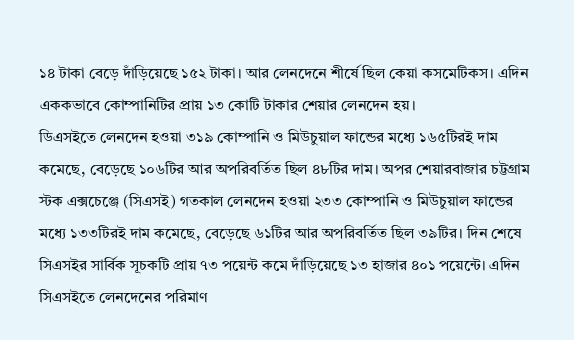১৪ টাকা বেড়ে দাঁড়িয়েছে ১৫২ টাকা। আর লেনদেনে শীর্ষে ছিল কেয়া কসমেটিকস। এদিন এককভাবে কোম্পানিটির প্রায় ১৩ কোটি টাকার শেয়ার লেনদেন হয়।
ডিএসইতে লেনদেন হওয়া ৩১৯ কোম্পানি ও মিউচুয়াল ফান্ডের মধ্যে ১৬৫টিরই দাম কমেছে, বেড়েছে ১০৬টির আর অপরিবর্তিত ছিল ৪৮টির দাম। অপর শেয়ারবাজার চট্টগ্রাম স্টক এক্সচেঞ্জে (সিএসই) গতকাল লেনদেন হওয়া ২৩৩ কোম্পানি ও মিউচুয়াল ফান্ডের মধ্যে ১৩৩টিরই দাম কমেছে, বেড়েছে ৬১টির আর অপরিবর্তিত ছিল ৩৯টির। দিন শেষে সিএসইর সার্বিক সূচকটি প্রায় ৭৩ পয়েন্ট কমে দাঁড়িয়েছে ১৩ হাজার ৪০১ পয়েন্টে। এদিন সিএসইতে লেনদেনের পরিমাণ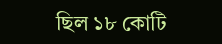ছিল ১৮ কোটি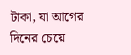টাকা, যা আগের দিনের চেয়ে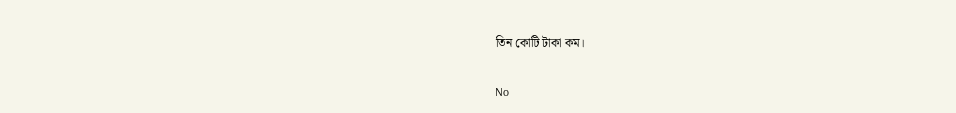তিন কোটি টাকা কম।

No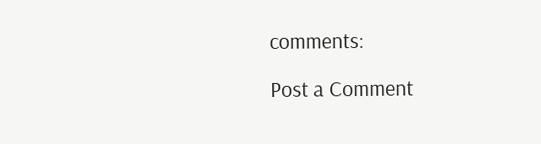comments:

Post a Comment